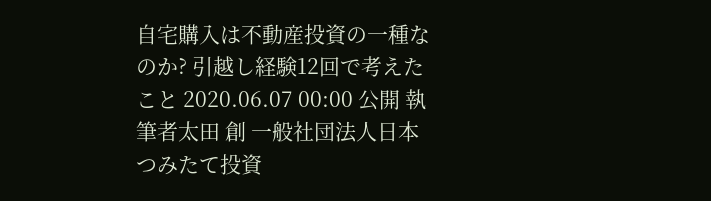自宅購入は不動産投資の一種なのか? 引越し経験12回で考えたこと 2020.06.07 00:00 公開 執筆者太田 創 一般社団法人日本つみたて投資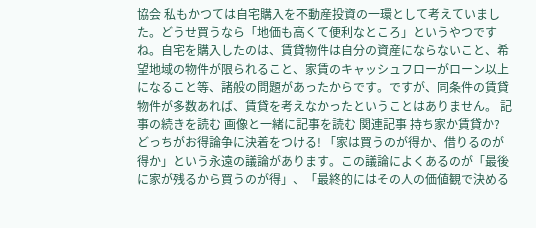協会 私もかつては自宅購入を不動産投資の一環として考えていました。どうせ買うなら「地価も高くて便利なところ」というやつですね。自宅を購入したのは、賃貸物件は自分の資産にならないこと、希望地域の物件が限られること、家賃のキャッシュフローがローン以上になること等、諸般の問題があったからです。ですが、同条件の賃貸物件が多数あれば、賃貸を考えなかったということはありません。 記事の続きを読む 画像と一緒に記事を読む 関連記事 持ち家か賃貸か? どっちがお得論争に決着をつける! 「家は買うのが得か、借りるのが得か」という永遠の議論があります。この議論によくあるのが「最後に家が残るから買うのが得」、「最終的にはその人の価値観で決める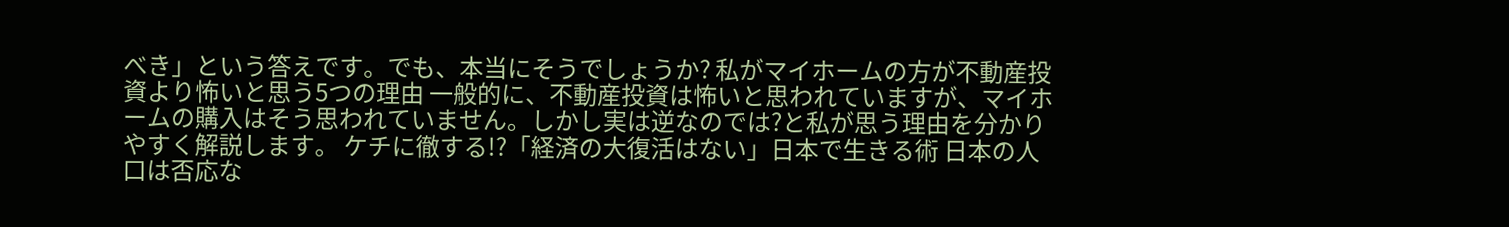べき」という答えです。でも、本当にそうでしょうか? 私がマイホームの方が不動産投資より怖いと思う5つの理由 一般的に、不動産投資は怖いと思われていますが、マイホームの購入はそう思われていません。しかし実は逆なのでは?と私が思う理由を分かりやすく解説します。 ケチに徹する!?「経済の大復活はない」日本で生きる術 日本の人口は否応な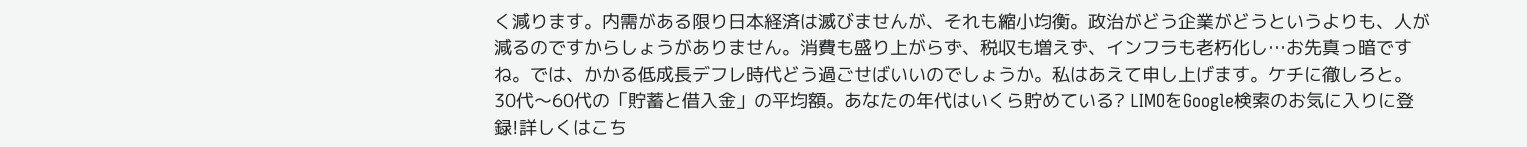く減ります。内需がある限り日本経済は滅びませんが、それも縮小均衡。政治がどう企業がどうというよりも、人が減るのですからしょうがありません。消費も盛り上がらず、税収も増えず、インフラも老朽化し…お先真っ暗ですね。では、かかる低成長デフレ時代どう過ごせばいいのでしょうか。私はあえて申し上げます。ケチに徹しろと。 30代〜60代の「貯蓄と借入金」の平均額。あなたの年代はいくら貯めている? LIMOをGoogle検索のお気に入りに登録!詳しくはこち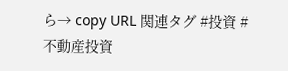ら→ copy URL 関連タグ #投資 #不動産投資